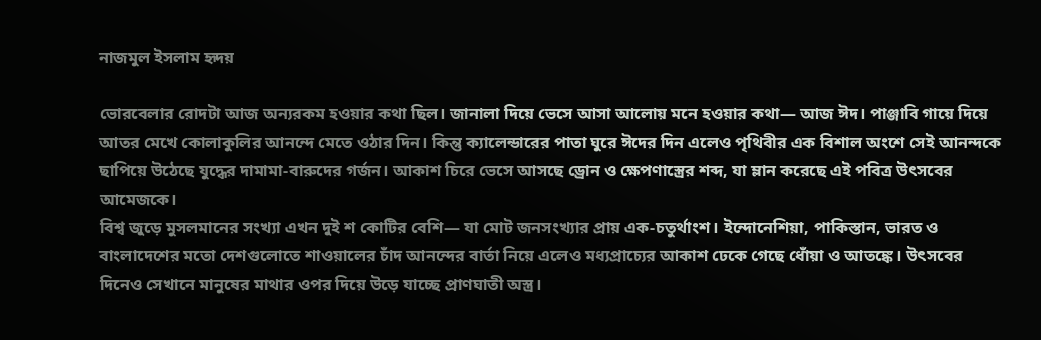নাজমুল ইসলাম হৃদয়

ভোরবেলার রোদটা আজ অন্যরকম হওয়ার কথা ছিল। জানালা দিয়ে ভেসে আসা আলোয় মনে হওয়ার কথা— আজ ঈদ। পাঞ্জাবি গায়ে দিয়ে আতর মেখে কোলাকুলির আনন্দে মেতে ওঠার দিন। কিন্তু ক্যালেন্ডারের পাতা ঘুরে ঈদের দিন এলেও পৃথিবীর এক বিশাল অংশে সেই আনন্দকে ছাপিয়ে উঠেছে যুদ্ধের দামামা-বারুদের গর্জন। আকাশ চিরে ভেসে আসছে ড্রোন ও ক্ষেপণাস্ত্রের শব্দ, যা ম্লান করেছে এই পবিত্র উৎসবের আমেজকে।
বিশ্ব জুড়ে মুসলমানের সংখ্যা এখন দুই শ কোটির বেশি— যা মোট জনসংখ্যার প্রায় এক-চতুর্থাংশ। ইন্দোনেশিয়া, পাকিস্তান, ভারত ও বাংলাদেশের মতো দেশগুলোতে শাওয়ালের চাঁদ আনন্দের বার্তা নিয়ে এলেও মধ্যপ্রাচ্যের আকাশ ঢেকে গেছে ধোঁয়া ও আতঙ্কে। উৎসবের দিনেও সেখানে মানুষের মাথার ওপর দিয়ে উড়ে যাচ্ছে প্রাণঘাতী অস্ত্র।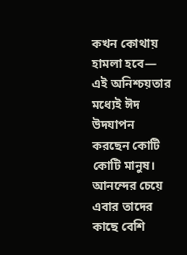কখন কোথায় হামলা হবে— এই অনিশ্চয়তার মধ্যেই ঈদ উদযাপন করছেন কোটি কোটি মানুষ। আনন্দের চেয়ে এবার তাদের কাছে বেশি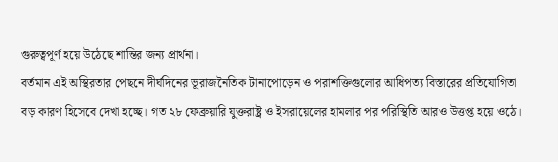গুরুত্বপূর্ণ হয়ে উঠেছে শান্তির জন্য প্রার্থনা।
বর্তমান এই অস্থিরতার পেছনে দীর্ঘদিনের ভূরাজনৈতিক টানাপোড়েন ও পরাশক্তিগুলোর আধিপত্য বিস্তারের প্রতিযোগিতা বড় কারণ হিসেবে দেখা হচ্ছে। গত ২৮ ফেব্রুয়ারি যুক্তরাষ্ট্র ও ইসরায়েলের হামলার পর পরিস্থিতি আরও উত্তপ্ত হয়ে ওঠে।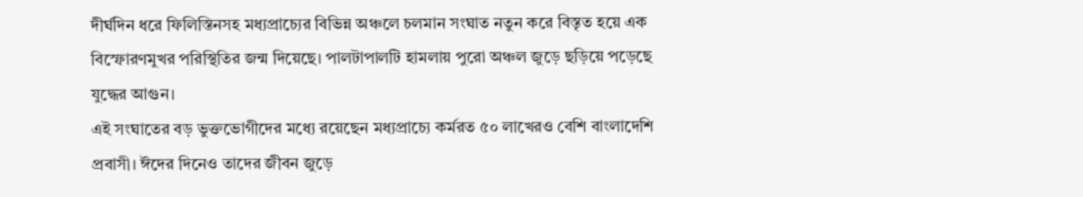দীর্ঘদিন ধরে ফিলিস্তিনসহ মধ্যপ্রাচ্যের বিভিন্ন অঞ্চলে চলমান সংঘাত নতুন করে বিস্তৃত হয়ে এক বিস্ফোরণমুখর পরিস্থিতির জন্ম দিয়েছে। পালটাপালটি হামলায় পুরো অঞ্চল জুড়ে ছড়িয়ে পড়েছে যুদ্ধের আগুন।
এই সংঘাতের বড় ভুক্তভোগীদের মধ্যে রয়েছেন মধ্যপ্রাচ্যে কর্মরত ৫০ লাখেরও বেশি বাংলাদেশি প্রবাসী। ঈদের দিনেও তাদের জীবন জুড়ে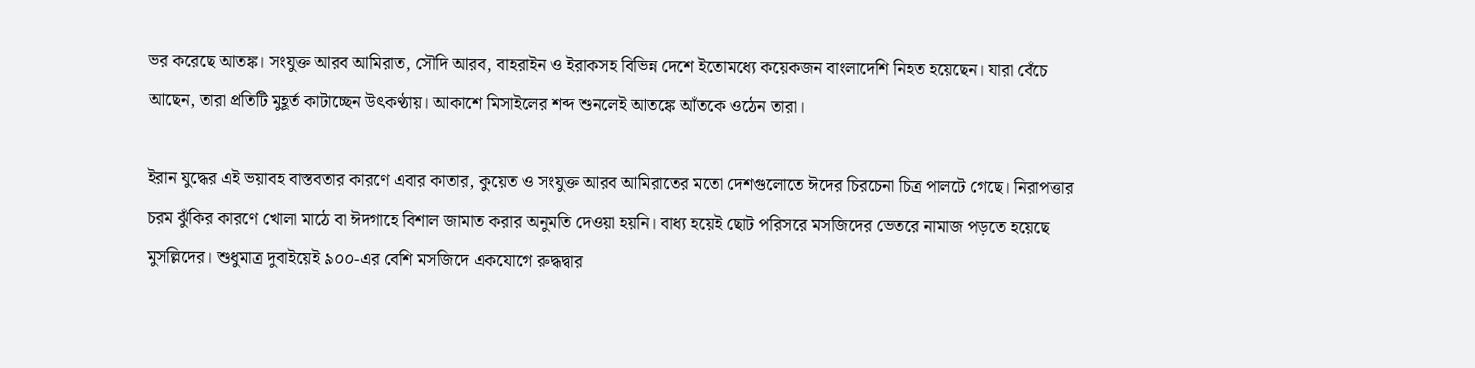ভর করেছে আতঙ্ক। সংযুক্ত আরব আমিরাত, সৌদি আরব, বাহরাইন ও ইরাকসহ বিভিন্ন দেশে ইতোমধ্যে কয়েকজন বাংলাদেশি নিহত হয়েছেন। যারা বেঁচে আছেন, তারা প্রতিটি মুহূর্ত কাটাচ্ছেন উৎকণ্ঠায়। আকাশে মিসাইলের শব্দ শুনলেই আতঙ্কে আঁতকে ওঠেন তারা।

ইরান যুদ্ধের এই ভয়াবহ বাস্তবতার কারণে এবার কাতার, কুয়েত ও সংযুক্ত আরব আমিরাতের মতো দেশগুলোতে ঈদের চিরচেনা চিত্র পালটে গেছে। নিরাপত্তার চরম ঝুঁকির কারণে খোলা মাঠে বা ঈদগাহে বিশাল জামাত করার অনুমতি দেওয়া হয়নি। বাধ্য হয়েই ছোট পরিসরে মসজিদের ভেতরে নামাজ পড়তে হয়েছে মুসল্লিদের। শুধুমাত্র দুবাইয়েই ৯০০-এর বেশি মসজিদে একযোগে রুদ্ধদ্বার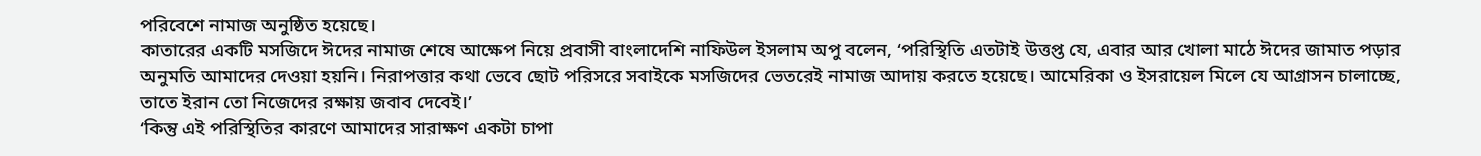পরিবেশে নামাজ অনুষ্ঠিত হয়েছে।
কাতারের একটি মসজিদে ঈদের নামাজ শেষে আক্ষেপ নিয়ে প্রবাসী বাংলাদেশি নাফিউল ইসলাম অপু বলেন, ‘পরিস্থিতি এতটাই উত্তপ্ত যে, এবার আর খোলা মাঠে ঈদের জামাত পড়ার অনুমতি আমাদের দেওয়া হয়নি। নিরাপত্তার কথা ভেবে ছোট পরিসরে সবাইকে মসজিদের ভেতরেই নামাজ আদায় করতে হয়েছে। আমেরিকা ও ইসরায়েল মিলে যে আগ্রাসন চালাচ্ছে, তাতে ইরান তো নিজেদের রক্ষায় জবাব দেবেই।’
‘কিন্তু এই পরিস্থিতির কারণে আমাদের সারাক্ষণ একটা চাপা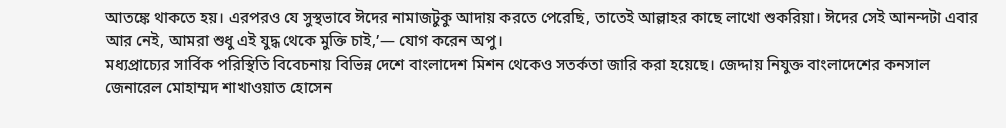আতঙ্কে থাকতে হয়। এরপরও যে সুস্থভাবে ঈদের নামাজটুকু আদায় করতে পেরেছি, তাতেই আল্লাহর কাছে লাখো শুকরিয়া। ঈদের সেই আনন্দটা এবার আর নেই, আমরা শুধু এই যুদ্ধ থেকে মুক্তি চাই,’— যোগ করেন অপু।
মধ্যপ্রাচ্যের সার্বিক পরিস্থিতি বিবেচনায় বিভিন্ন দেশে বাংলাদেশ মিশন থেকেও সতর্কতা জারি করা হয়েছে। জেদ্দায় নিযুক্ত বাংলাদেশের কনসাল জেনারেল মোহাম্মদ শাখাওয়াত হোসেন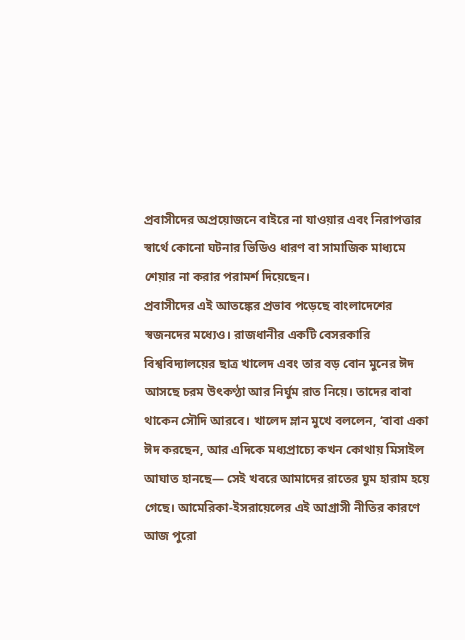প্রবাসীদের অপ্রয়োজনে বাইরে না যাওয়ার এবং নিরাপত্তার স্বার্থে কোনো ঘটনার ভিডিও ধারণ বা সামাজিক মাধ্যমে শেয়ার না করার পরামর্শ দিয়েছেন।
প্রবাসীদের এই আতঙ্কের প্রভাব পড়েছে বাংলাদেশের স্বজনদের মধ্যেও। রাজধানীর একটি বেসরকারি বিশ্ববিদ্যালয়ের ছাত্র খালেদ এবং তার বড় বোন মুনের ঈদ আসছে চরম উৎকণ্ঠা আর নির্ঘুম রাত নিয়ে। তাদের বাবা থাকেন সৌদি আরবে। খালেদ ম্লান মুখে বললেন, ‘বাবা একা ঈদ করছেন, আর এদিকে মধ্যপ্রাচ্যে কখন কোথায় মিসাইল আঘাত হানছে— সেই খবরে আমাদের রাতের ঘুম হারাম হয়ে গেছে। আমেরিকা-ইসরায়েলের এই আগ্রাসী নীতির কারণে আজ পুরো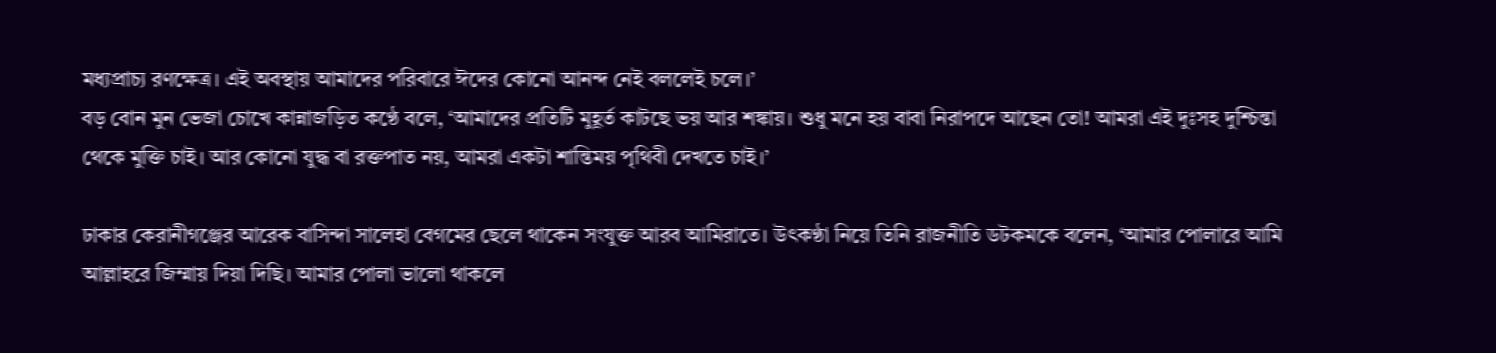মধ্যপ্রাচ্য রণক্ষেত্র। এই অবস্থায় আমাদের পরিবারে ঈদের কোনো আনন্দ নেই বললেই চলে।’
বড় বোন মুন ভেজা চোখে কান্নাজড়িত কণ্ঠে বলে, ‘আমাদের প্রতিটি মুহূর্ত কাটছে ভয় আর শঙ্কায়। শুধু মনে হয় বাবা নিরাপদে আছেন তো! আমরা এই দুঃসহ দুশ্চিন্তা থেকে মুক্তি চাই। আর কোনো যুদ্ধ বা রক্তপাত নয়, আমরা একটা শান্তিময় পৃথিবী দেখতে চাই।’

ঢাকার কেরানীগঞ্জের আরেক বাসিন্দা সালেহা বেগমের ছেলে থাকেন সংযুক্ত আরব আমিরাতে। উৎকণ্ঠা নিয়ে তিনি রাজনীতি ডটকমকে বলেন, ‘আমার পোলারে আমি আল্লাহরে জিম্মায় দিয়া দিছি। আমার পোলা ভালো থাকলে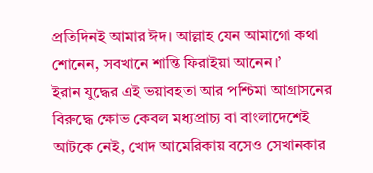প্রতিদিনই আমার ঈদ। আল্লাহ যেন আমাগো কথা শোনেন, সবখানে শান্তি ফিরাইয়া আনেন।’
ইরান যুদ্ধের এই ভয়াবহতা আর পশ্চিমা আগ্রাসনের বিরুদ্ধে ক্ষোভ কেবল মধ্যপ্রাচ্য বা বাংলাদেশেই আটকে নেই, খোদ আমেরিকায় বসেও সেখানকার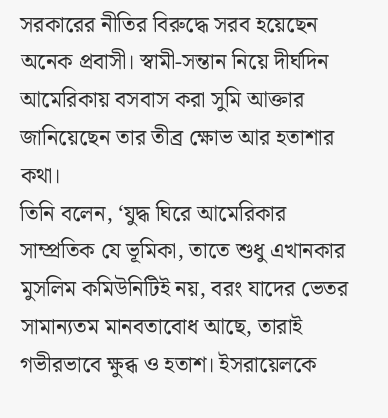সরকারের নীতির বিরুদ্ধে সরব হয়েছেন অনেক প্রবাসী। স্বামী-সন্তান নিয়ে দীর্ঘদিন আমেরিকায় বসবাস করা সুমি আক্তার জানিয়েছেন তার তীব্র ক্ষোভ আর হতাশার কথা।
তিনি বলেন, ‘যুদ্ধ ঘিরে আমেরিকার সাম্প্রতিক যে ভূমিকা, তাতে শুধু এখানকার মুসলিম কমিউনিটিই নয়, বরং যাদের ভেতর সামান্যতম মানবতাবোধ আছে, তারাই গভীরভাবে ক্ষুব্ধ ও হতাশ। ইসরায়েলকে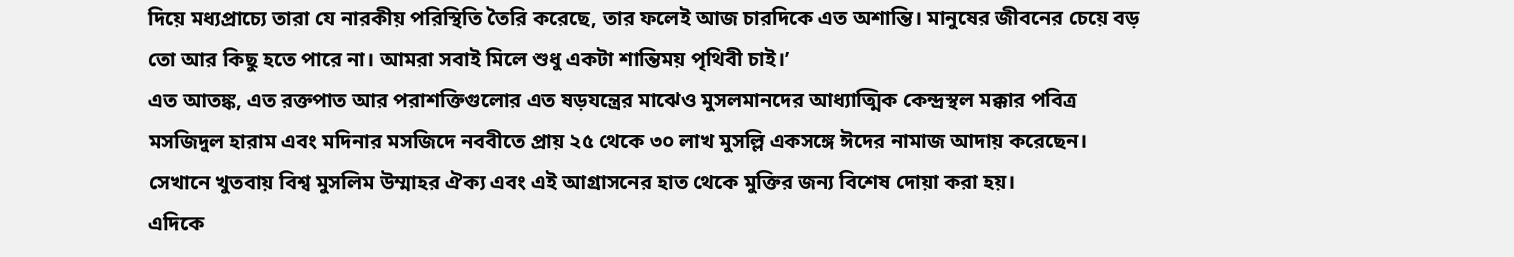দিয়ে মধ্যপ্রাচ্যে তারা যে নারকীয় পরিস্থিতি তৈরি করেছে, তার ফলেই আজ চারদিকে এত অশান্তি। মানুষের জীবনের চেয়ে বড় তো আর কিছু হতে পারে না। আমরা সবাই মিলে শুধু একটা শান্তিময় পৃথিবী চাই।’
এত আতঙ্ক, এত রক্তপাত আর পরাশক্তিগুলোর এত ষড়যন্ত্রের মাঝেও মুসলমানদের আধ্যাত্মিক কেন্দ্রস্থল মক্কার পবিত্র মসজিদুল হারাম এবং মদিনার মসজিদে নববীতে প্রায় ২৫ থেকে ৩০ লাখ মুসল্লি একসঙ্গে ঈদের নামাজ আদায় করেছেন। সেখানে খুতবায় বিশ্ব মুসলিম উম্মাহর ঐক্য এবং এই আগ্রাসনের হাত থেকে মুক্তির জন্য বিশেষ দোয়া করা হয়।
এদিকে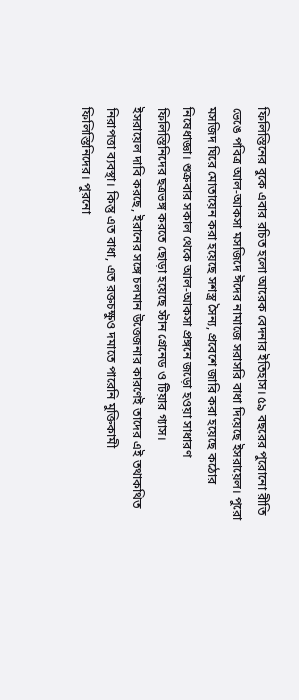ফিলিস্তিনের বুকে এবার রচিত হলো আরেক বেদনার ইতিহাস। ৫৯ বছরের পুরোনো রীতি ভেঙে পবিত্র আল-আকসা মসজিদে ঈদের নামাজে সরাসরি বাধা দিয়েছে ইসরায়েল। পুরো মসজিদ ঘিরে মোতায়েন করা হয়েছে সশস্ত্র সৈন্য, প্রবেশে জারি করা হয়েছে কঠোর নিষেধাজ্ঞা। শুক্রবার সকাল থেকে আল-আকসা প্রঙ্গনে জড়ো হওয়া সাধারণ ফিলিস্তিনিদের ছত্রভঙ্গ করতে ছোড়া হয়েছে স্টান গ্রেনেড ও টিয়ার গ্যাস।
ইসরায়েল দাবি করছে, ইরানের সঙ্গে চলমান উত্তেজনার কারণেই তাদের এই তথাকথিত নিরাপত্তা ব্যবস্থা। কিন্তু এত বাধা, এত রক্তচক্ষুও দমাতে পারেনি মুক্তিকামী ফিলিস্তিনিদের। পুরনো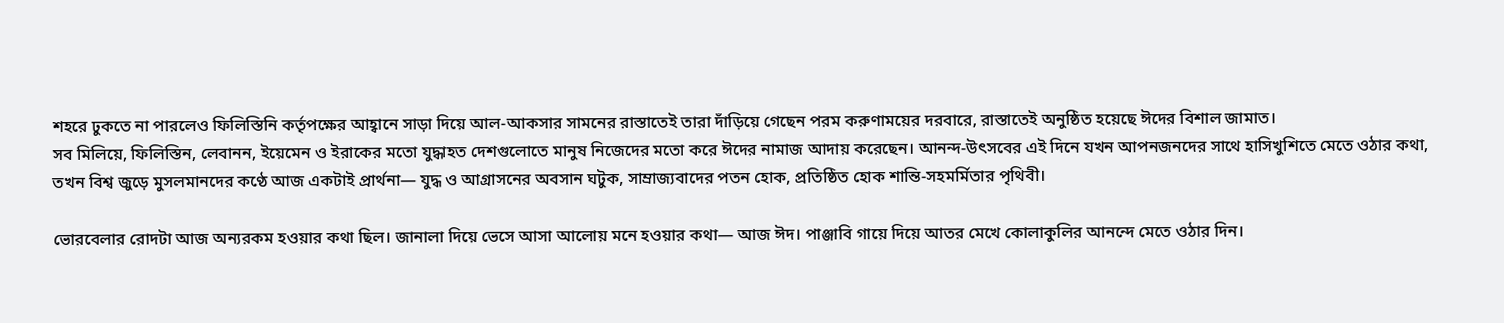শহরে ঢুকতে না পারলেও ফিলিস্তিনি কর্তৃপক্ষের আহ্বানে সাড়া দিয়ে আল-আকসার সামনের রাস্তাতেই তারা দাঁড়িয়ে গেছেন পরম করুণাময়ের দরবারে, রাস্তাতেই অনুষ্ঠিত হয়েছে ঈদের বিশাল জামাত।
সব মিলিয়ে, ফিলিস্তিন, লেবানন, ইয়েমেন ও ইরাকের মতো যুদ্ধাহত দেশগুলোতে মানুষ নিজেদের মতো করে ঈদের নামাজ আদায় করেছেন। আনন্দ-উৎসবের এই দিনে যখন আপনজনদের সাথে হাসিখুশিতে মেতে ওঠার কথা, তখন বিশ্ব জুড়ে মুসলমানদের কণ্ঠে আজ একটাই প্রার্থনা— যুদ্ধ ও আগ্রাসনের অবসান ঘটুক, সাম্রাজ্যবাদের পতন হোক, প্রতিষ্ঠিত হোক শান্তি-সহমর্মিতার পৃথিবী।

ভোরবেলার রোদটা আজ অন্যরকম হওয়ার কথা ছিল। জানালা দিয়ে ভেসে আসা আলোয় মনে হওয়ার কথা— আজ ঈদ। পাঞ্জাবি গায়ে দিয়ে আতর মেখে কোলাকুলির আনন্দে মেতে ওঠার দিন।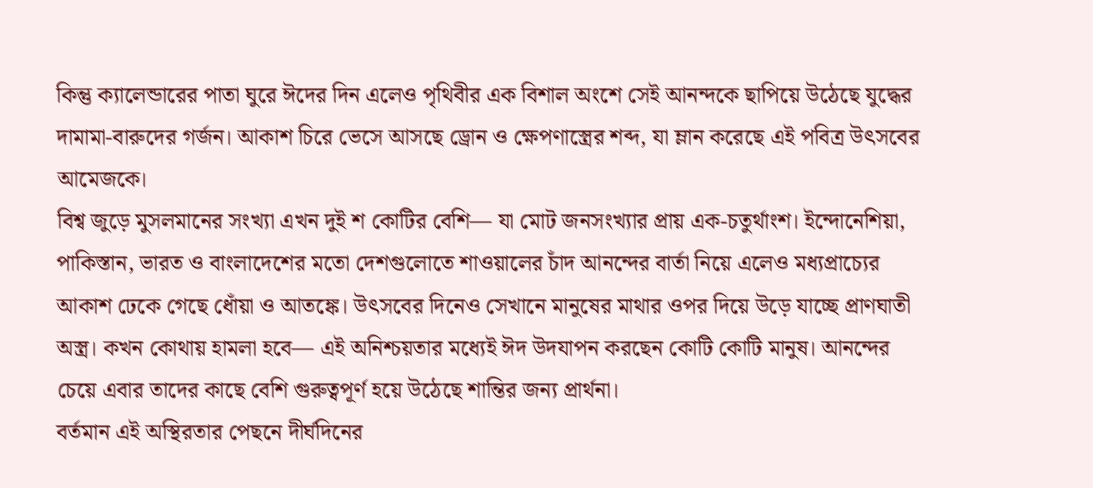কিন্তু ক্যালেন্ডারের পাতা ঘুরে ঈদের দিন এলেও পৃথিবীর এক বিশাল অংশে সেই আনন্দকে ছাপিয়ে উঠেছে যুদ্ধের দামামা-বারুদের গর্জন। আকাশ চিরে ভেসে আসছে ড্রোন ও ক্ষেপণাস্ত্রের শব্দ, যা ম্লান করেছে এই পবিত্র উৎসবের আমেজকে।
বিশ্ব জুড়ে মুসলমানের সংখ্যা এখন দুই শ কোটির বেশি— যা মোট জনসংখ্যার প্রায় এক-চতুর্থাংশ। ইন্দোনেশিয়া, পাকিস্তান, ভারত ও বাংলাদেশের মতো দেশগুলোতে শাওয়ালের চাঁদ আনন্দের বার্তা নিয়ে এলেও মধ্যপ্রাচ্যের আকাশ ঢেকে গেছে ধোঁয়া ও আতঙ্কে। উৎসবের দিনেও সেখানে মানুষের মাথার ওপর দিয়ে উড়ে যাচ্ছে প্রাণঘাতী অস্ত্র। কখন কোথায় হামলা হবে— এই অনিশ্চয়তার মধ্যেই ঈদ উদযাপন করছেন কোটি কোটি মানুষ। আনন্দের চেয়ে এবার তাদের কাছে বেশি গুরুত্বপূর্ণ হয়ে উঠেছে শান্তির জন্য প্রার্থনা।
বর্তমান এই অস্থিরতার পেছনে দীর্ঘদিনের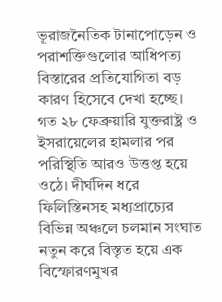ভূরাজনৈতিক টানাপোড়েন ও পরাশক্তিগুলোর আধিপত্য বিস্তারের প্রতিযোগিতা বড় কারণ হিসেবে দেখা হচ্ছে। গত ২৮ ফেব্রুয়ারি যুক্তরাষ্ট্র ও ইসরায়েলের হামলার পর পরিস্থিতি আরও উত্তপ্ত হয়ে ওঠে। দীর্ঘদিন ধরে ফিলিস্তিনসহ মধ্যপ্রাচ্যের বিভিন্ন অঞ্চলে চলমান সংঘাত নতুন করে বিস্তৃত হয়ে এক বিস্ফোরণমুখর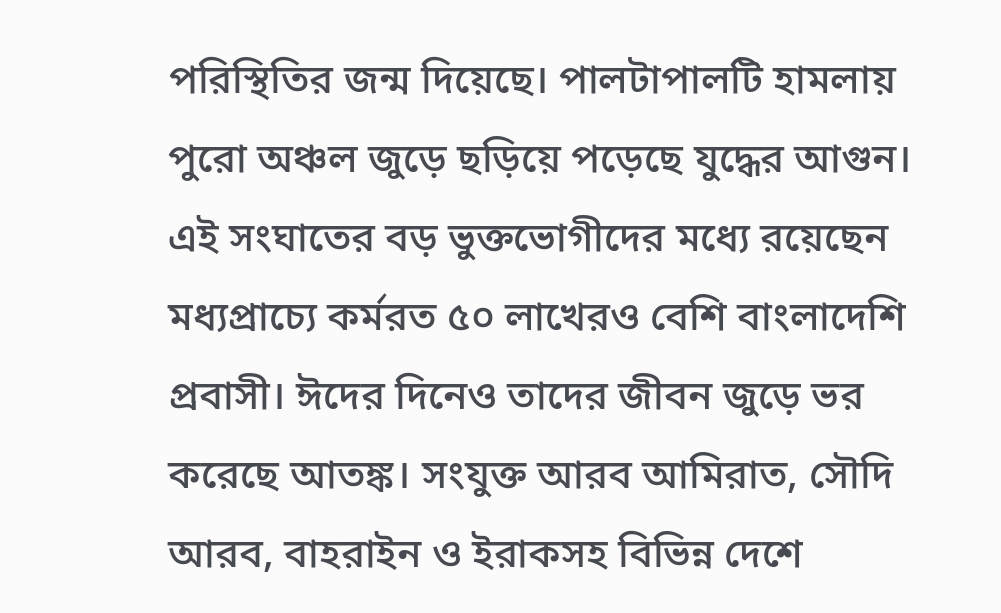পরিস্থিতির জন্ম দিয়েছে। পালটাপালটি হামলায় পুরো অঞ্চল জুড়ে ছড়িয়ে পড়েছে যুদ্ধের আগুন।
এই সংঘাতের বড় ভুক্তভোগীদের মধ্যে রয়েছেন মধ্যপ্রাচ্যে কর্মরত ৫০ লাখেরও বেশি বাংলাদেশি প্রবাসী। ঈদের দিনেও তাদের জীবন জুড়ে ভর করেছে আতঙ্ক। সংযুক্ত আরব আমিরাত, সৌদি আরব, বাহরাইন ও ইরাকসহ বিভিন্ন দেশে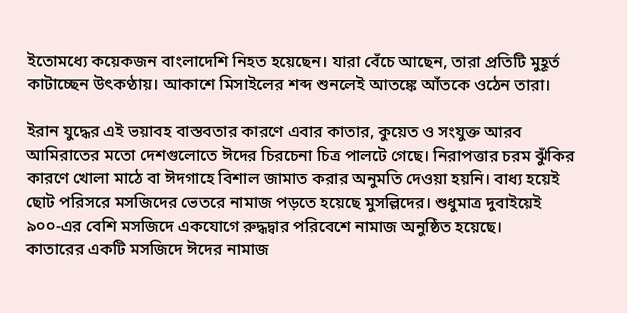ইতোমধ্যে কয়েকজন বাংলাদেশি নিহত হয়েছেন। যারা বেঁচে আছেন, তারা প্রতিটি মুহূর্ত কাটাচ্ছেন উৎকণ্ঠায়। আকাশে মিসাইলের শব্দ শুনলেই আতঙ্কে আঁতকে ওঠেন তারা।

ইরান যুদ্ধের এই ভয়াবহ বাস্তবতার কারণে এবার কাতার, কুয়েত ও সংযুক্ত আরব আমিরাতের মতো দেশগুলোতে ঈদের চিরচেনা চিত্র পালটে গেছে। নিরাপত্তার চরম ঝুঁকির কারণে খোলা মাঠে বা ঈদগাহে বিশাল জামাত করার অনুমতি দেওয়া হয়নি। বাধ্য হয়েই ছোট পরিসরে মসজিদের ভেতরে নামাজ পড়তে হয়েছে মুসল্লিদের। শুধুমাত্র দুবাইয়েই ৯০০-এর বেশি মসজিদে একযোগে রুদ্ধদ্বার পরিবেশে নামাজ অনুষ্ঠিত হয়েছে।
কাতারের একটি মসজিদে ঈদের নামাজ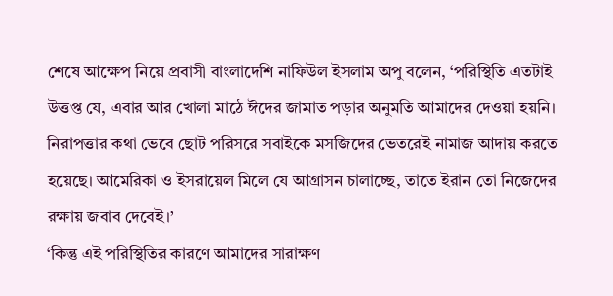শেষে আক্ষেপ নিয়ে প্রবাসী বাংলাদেশি নাফিউল ইসলাম অপু বলেন, ‘পরিস্থিতি এতটাই উত্তপ্ত যে, এবার আর খোলা মাঠে ঈদের জামাত পড়ার অনুমতি আমাদের দেওয়া হয়নি। নিরাপত্তার কথা ভেবে ছোট পরিসরে সবাইকে মসজিদের ভেতরেই নামাজ আদায় করতে হয়েছে। আমেরিকা ও ইসরায়েল মিলে যে আগ্রাসন চালাচ্ছে, তাতে ইরান তো নিজেদের রক্ষায় জবাব দেবেই।’
‘কিন্তু এই পরিস্থিতির কারণে আমাদের সারাক্ষণ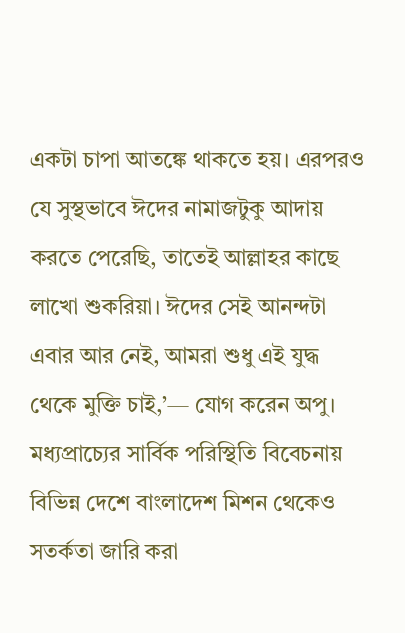একটা চাপা আতঙ্কে থাকতে হয়। এরপরও যে সুস্থভাবে ঈদের নামাজটুকু আদায় করতে পেরেছি, তাতেই আল্লাহর কাছে লাখো শুকরিয়া। ঈদের সেই আনন্দটা এবার আর নেই, আমরা শুধু এই যুদ্ধ থেকে মুক্তি চাই,’— যোগ করেন অপু।
মধ্যপ্রাচ্যের সার্বিক পরিস্থিতি বিবেচনায় বিভিন্ন দেশে বাংলাদেশ মিশন থেকেও সতর্কতা জারি করা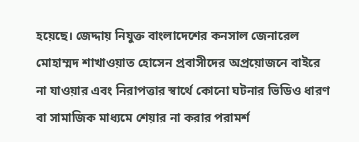হয়েছে। জেদ্দায় নিযুক্ত বাংলাদেশের কনসাল জেনারেল মোহাম্মদ শাখাওয়াত হোসেন প্রবাসীদের অপ্রয়োজনে বাইরে না যাওয়ার এবং নিরাপত্তার স্বার্থে কোনো ঘটনার ভিডিও ধারণ বা সামাজিক মাধ্যমে শেয়ার না করার পরামর্শ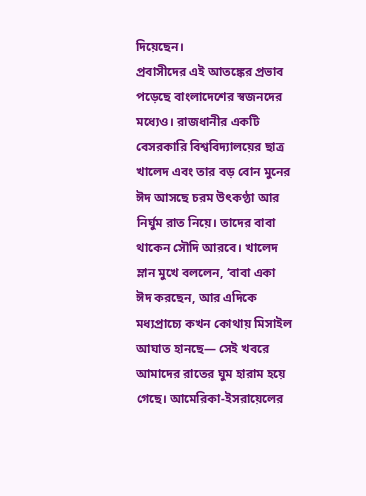দিয়েছেন।
প্রবাসীদের এই আতঙ্কের প্রভাব পড়েছে বাংলাদেশের স্বজনদের মধ্যেও। রাজধানীর একটি বেসরকারি বিশ্ববিদ্যালয়ের ছাত্র খালেদ এবং তার বড় বোন মুনের ঈদ আসছে চরম উৎকণ্ঠা আর নির্ঘুম রাত নিয়ে। তাদের বাবা থাকেন সৌদি আরবে। খালেদ ম্লান মুখে বললেন, ‘বাবা একা ঈদ করছেন, আর এদিকে মধ্যপ্রাচ্যে কখন কোথায় মিসাইল আঘাত হানছে— সেই খবরে আমাদের রাতের ঘুম হারাম হয়ে গেছে। আমেরিকা-ইসরায়েলের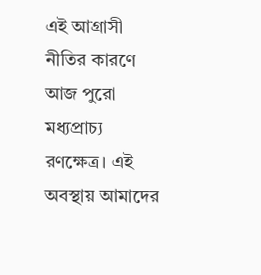এই আগ্রাসী নীতির কারণে আজ পুরো মধ্যপ্রাচ্য রণক্ষেত্র। এই অবস্থায় আমাদের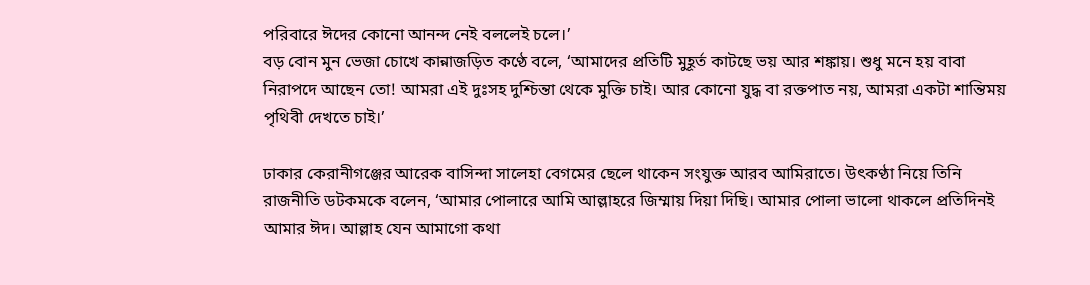পরিবারে ঈদের কোনো আনন্দ নেই বললেই চলে।’
বড় বোন মুন ভেজা চোখে কান্নাজড়িত কণ্ঠে বলে, ‘আমাদের প্রতিটি মুহূর্ত কাটছে ভয় আর শঙ্কায়। শুধু মনে হয় বাবা নিরাপদে আছেন তো! আমরা এই দুঃসহ দুশ্চিন্তা থেকে মুক্তি চাই। আর কোনো যুদ্ধ বা রক্তপাত নয়, আমরা একটা শান্তিময় পৃথিবী দেখতে চাই।’

ঢাকার কেরানীগঞ্জের আরেক বাসিন্দা সালেহা বেগমের ছেলে থাকেন সংযুক্ত আরব আমিরাতে। উৎকণ্ঠা নিয়ে তিনি রাজনীতি ডটকমকে বলেন, ‘আমার পোলারে আমি আল্লাহরে জিম্মায় দিয়া দিছি। আমার পোলা ভালো থাকলে প্রতিদিনই আমার ঈদ। আল্লাহ যেন আমাগো কথা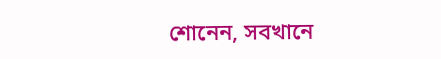শোনেন, সবখানে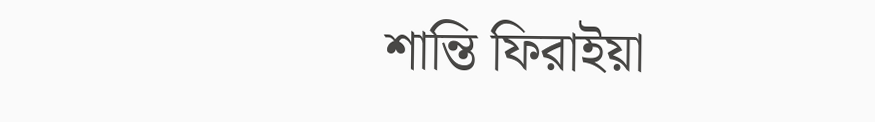শান্তি ফিরাইয়া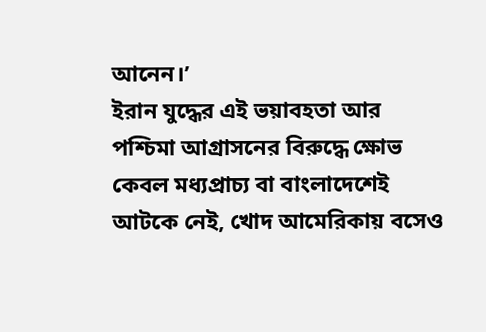আনেন।’
ইরান যুদ্ধের এই ভয়াবহতা আর পশ্চিমা আগ্রাসনের বিরুদ্ধে ক্ষোভ কেবল মধ্যপ্রাচ্য বা বাংলাদেশেই আটকে নেই, খোদ আমেরিকায় বসেও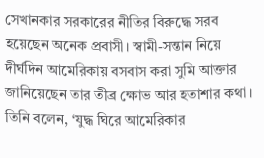সেখানকার সরকারের নীতির বিরুদ্ধে সরব হয়েছেন অনেক প্রবাসী। স্বামী-সন্তান নিয়ে দীর্ঘদিন আমেরিকায় বসবাস করা সুমি আক্তার জানিয়েছেন তার তীব্র ক্ষোভ আর হতাশার কথা।
তিনি বলেন, ‘যুদ্ধ ঘিরে আমেরিকার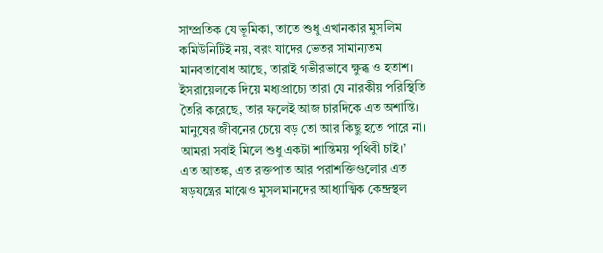সাম্প্রতিক যে ভূমিকা, তাতে শুধু এখানকার মুসলিম কমিউনিটিই নয়, বরং যাদের ভেতর সামান্যতম মানবতাবোধ আছে, তারাই গভীরভাবে ক্ষুব্ধ ও হতাশ। ইসরায়েলকে দিয়ে মধ্যপ্রাচ্যে তারা যে নারকীয় পরিস্থিতি তৈরি করেছে, তার ফলেই আজ চারদিকে এত অশান্তি। মানুষের জীবনের চেয়ে বড় তো আর কিছু হতে পারে না। আমরা সবাই মিলে শুধু একটা শান্তিময় পৃথিবী চাই।’
এত আতঙ্ক, এত রক্তপাত আর পরাশক্তিগুলোর এত ষড়যন্ত্রের মাঝেও মুসলমানদের আধ্যাত্মিক কেন্দ্রস্থল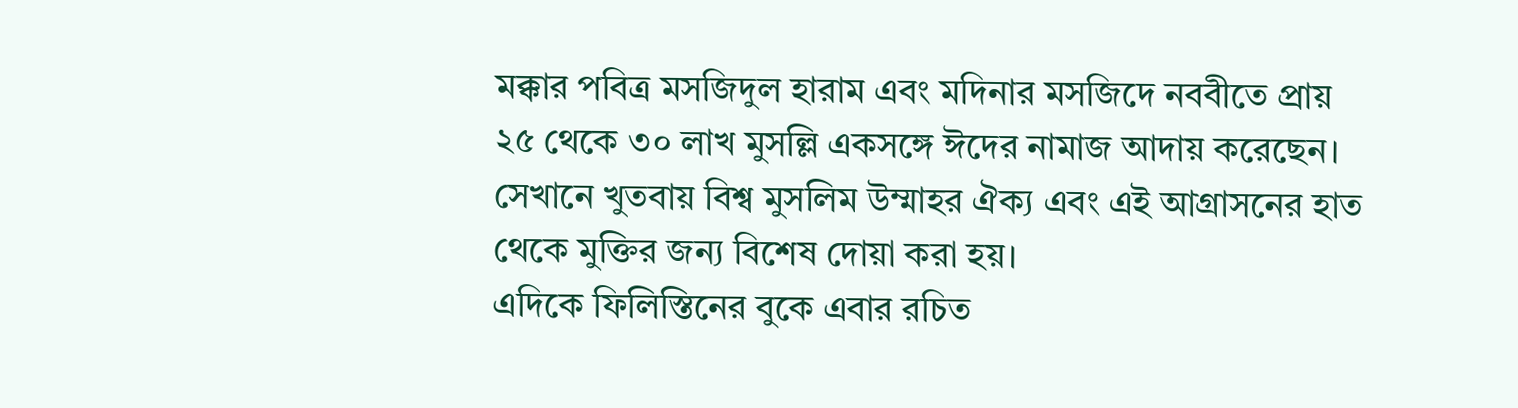মক্কার পবিত্র মসজিদুল হারাম এবং মদিনার মসজিদে নববীতে প্রায় ২৫ থেকে ৩০ লাখ মুসল্লি একসঙ্গে ঈদের নামাজ আদায় করেছেন। সেখানে খুতবায় বিশ্ব মুসলিম উম্মাহর ঐক্য এবং এই আগ্রাসনের হাত থেকে মুক্তির জন্য বিশেষ দোয়া করা হয়।
এদিকে ফিলিস্তিনের বুকে এবার রচিত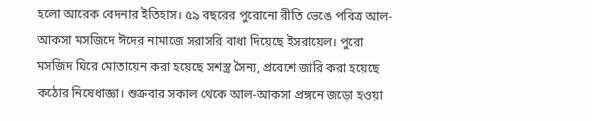হলো আরেক বেদনার ইতিহাস। ৫৯ বছরের পুরোনো রীতি ভেঙে পবিত্র আল-আকসা মসজিদে ঈদের নামাজে সরাসরি বাধা দিয়েছে ইসরায়েল। পুরো মসজিদ ঘিরে মোতায়েন করা হয়েছে সশস্ত্র সৈন্য, প্রবেশে জারি করা হয়েছে কঠোর নিষেধাজ্ঞা। শুক্রবার সকাল থেকে আল-আকসা প্রঙ্গনে জড়ো হওয়া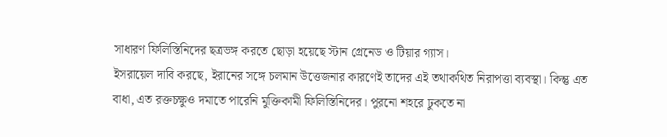সাধারণ ফিলিস্তিনিদের ছত্রভঙ্গ করতে ছোড়া হয়েছে স্টান গ্রেনেড ও টিয়ার গ্যাস।
ইসরায়েল দাবি করছে, ইরানের সঙ্গে চলমান উত্তেজনার কারণেই তাদের এই তথাকথিত নিরাপত্তা ব্যবস্থা। কিন্তু এত বাধা, এত রক্তচক্ষুও দমাতে পারেনি মুক্তিকামী ফিলিস্তিনিদের। পুরনো শহরে ঢুকতে না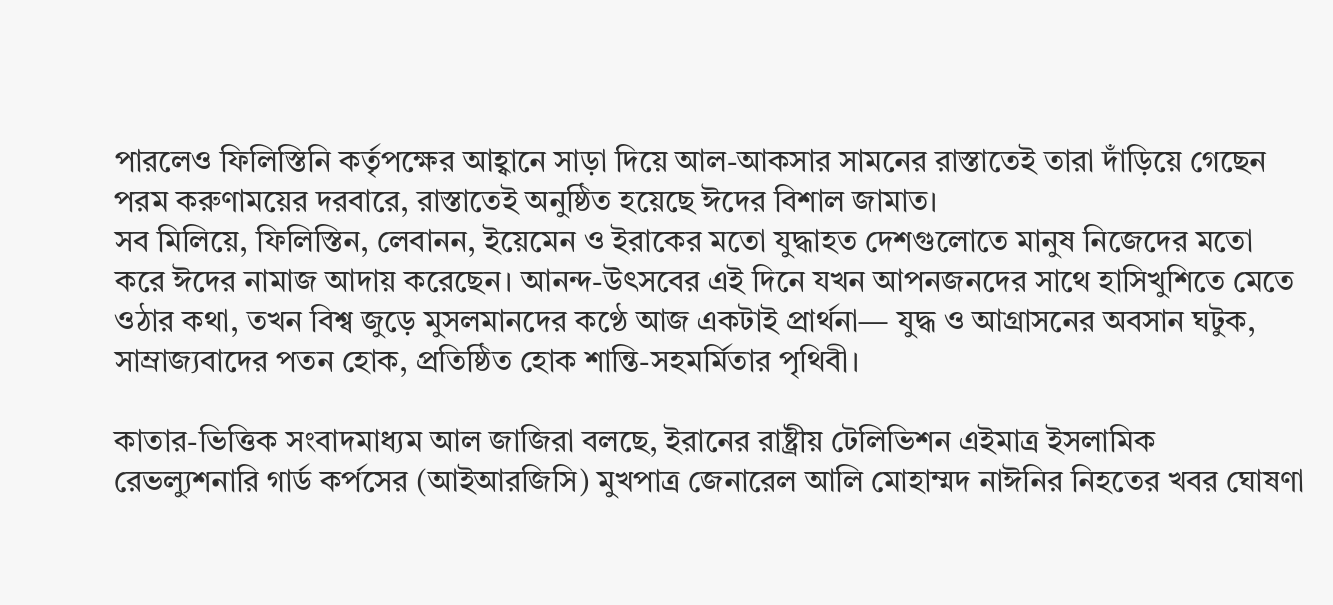পারলেও ফিলিস্তিনি কর্তৃপক্ষের আহ্বানে সাড়া দিয়ে আল-আকসার সামনের রাস্তাতেই তারা দাঁড়িয়ে গেছেন পরম করুণাময়ের দরবারে, রাস্তাতেই অনুষ্ঠিত হয়েছে ঈদের বিশাল জামাত।
সব মিলিয়ে, ফিলিস্তিন, লেবানন, ইয়েমেন ও ইরাকের মতো যুদ্ধাহত দেশগুলোতে মানুষ নিজেদের মতো করে ঈদের নামাজ আদায় করেছেন। আনন্দ-উৎসবের এই দিনে যখন আপনজনদের সাথে হাসিখুশিতে মেতে ওঠার কথা, তখন বিশ্ব জুড়ে মুসলমানদের কণ্ঠে আজ একটাই প্রার্থনা— যুদ্ধ ও আগ্রাসনের অবসান ঘটুক, সাম্রাজ্যবাদের পতন হোক, প্রতিষ্ঠিত হোক শান্তি-সহমর্মিতার পৃথিবী।

কাতার-ভিত্তিক সংবাদমাধ্যম আল জাজিরা বলছে, ইরানের রাষ্ট্রীয় টেলিভিশন এইমাত্র ইসলামিক রেভল্যুশনারি গার্ড কর্পসের (আইআরজিসি) মুখপাত্র জেনারেল আলি মোহাম্মদ নাঈনির নিহতের খবর ঘোষণা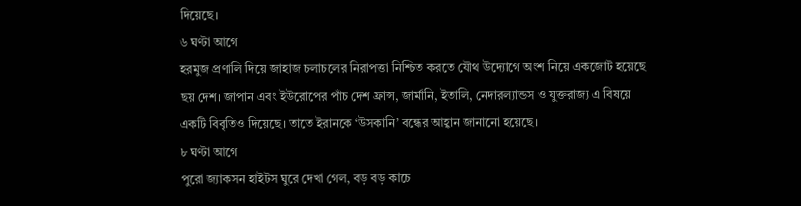দিয়েছে।
৬ ঘণ্টা আগে
হরমুজ প্রণালি দিয়ে জাহাজ চলাচলের নিরাপত্তা নিশ্চিত করতে যৌথ উদ্যোগে অংশ নিয়ে একজোট হয়েছে ছয় দেশ। জাপান এবং ইউরোপের পাঁচ দেশ ফ্রান্স, জার্মানি, ইতালি, নেদারল্যান্ডস ও যুক্তরাজ্য এ বিষয়ে একটি বিবৃতিও দিয়েছে। তাতে ইরানকে ‘উসকানি’ বন্ধের আহ্বান জানানো হয়েছে।
৮ ঘণ্টা আগে
পুরো জ্যাকসন হাইটস ঘুরে দেখা গেল, বড় বড় কাচে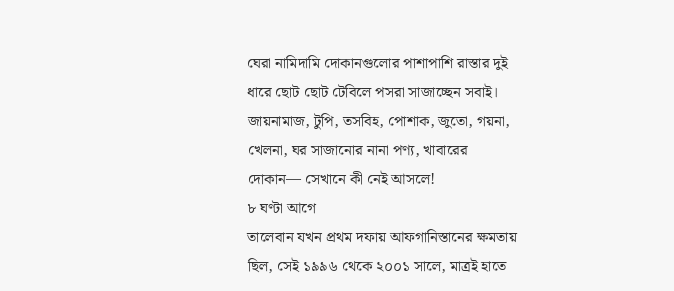ঘেরা নামিদামি দোকানগুলোর পাশাপাশি রাস্তার দুই ধারে ছোট ছোট টেবিলে পসরা সাজাচ্ছেন সবাই। জায়নামাজ, টুপি, তসবিহ, পোশাক, জুতো, গয়না, খেলনা, ঘর সাজানোর নানা পণ্য, খাবারের দোকান— সেখানে কী নেই আসলে!
৮ ঘণ্টা আগে
তালেবান যখন প্রথম দফায় আফগানিস্তানের ক্ষমতায় ছিল, সেই ১৯৯৬ থেকে ২০০১ সালে, মাত্রই হাতে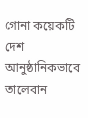গোনা কয়েকটি দেশ আনুষ্ঠানিকভাবে তালেবান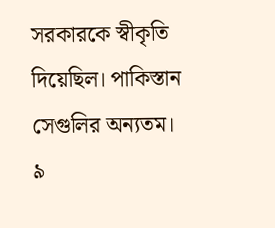সরকারকে স্বীকৃতি দিয়েছিল। পাকিস্তান সেগুলির অন্যতম।
৯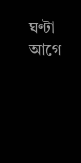ঘণ্টা আগে